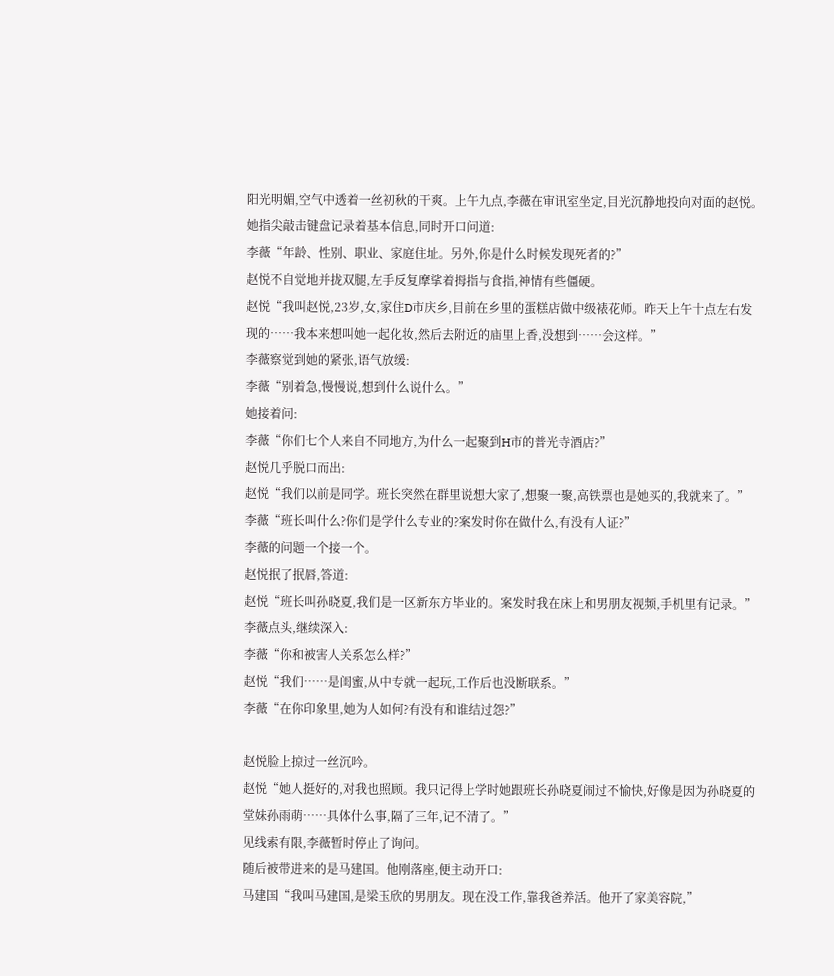阳光明媚,空气中透着一丝初秋的干爽。上午九点,李薇在审讯室坐定,目光沉静地投向对面的赵悦。她指尖敲击键盘记录着基本信息,同时开口问道:
李薇“年龄、性别、职业、家庭住址。另外,你是什么时候发现死者的?”
赵悦不自觉地并拢双腿,左手反复摩挲着拇指与食指,神情有些僵硬。
赵悦“我叫赵悦,23岁,女,家住D市庆乡,目前在乡里的蛋糕店做中级裱花师。昨天上午十点左右发现的……我本来想叫她一起化妆,然后去附近的庙里上香,没想到……会这样。”
李薇察觉到她的紧张,语气放缓:
李薇“别着急,慢慢说,想到什么说什么。”
她接着问:
李薇“你们七个人来自不同地方,为什么一起聚到H市的普光寺酒店?”
赵悦几乎脱口而出:
赵悦“我们以前是同学。班长突然在群里说想大家了,想聚一聚,高铁票也是她买的,我就来了。”
李薇“班长叫什么?你们是学什么专业的?案发时你在做什么,有没有人证?”
李薇的问题一个接一个。
赵悦抿了抿唇,答道:
赵悦“班长叫孙晓夏,我们是一区新东方毕业的。案发时我在床上和男朋友视频,手机里有记录。”
李薇点头,继续深入:
李薇“你和被害人关系怎么样?”
赵悦“我们……是闺蜜,从中专就一起玩,工作后也没断联系。”
李薇“在你印象里,她为人如何?有没有和谁结过怨?”

赵悦脸上掠过一丝沉吟。
赵悦“她人挺好的,对我也照顾。我只记得上学时她跟班长孙晓夏闹过不愉快,好像是因为孙晓夏的堂妹孙雨萌……具体什么事,隔了三年,记不清了。”
见线索有限,李薇暂时停止了询问。
随后被带进来的是马建国。他刚落座,便主动开口:
马建国“我叫马建国,是梁玉欣的男朋友。现在没工作,靠我爸养活。他开了家美容院,”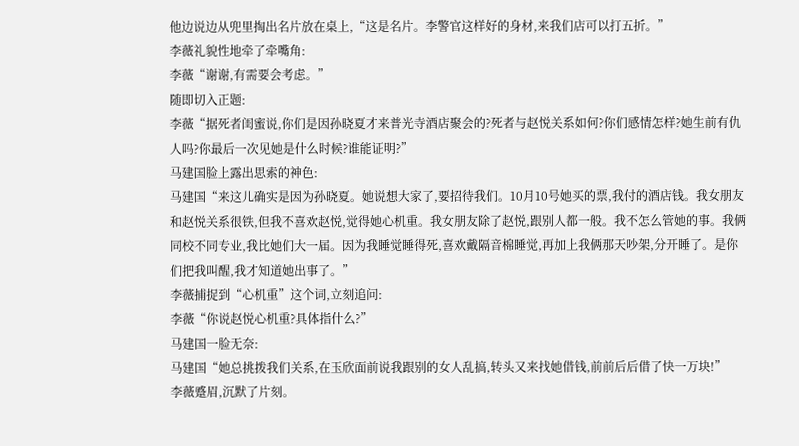他边说边从兜里掏出名片放在桌上,“这是名片。李警官这样好的身材,来我们店可以打五折。”
李薇礼貌性地牵了牵嘴角:
李薇“谢谢,有需要会考虑。”
随即切入正题:
李薇“据死者闺蜜说,你们是因孙晓夏才来普光寺酒店聚会的?死者与赵悦关系如何?你们感情怎样?她生前有仇人吗?你最后一次见她是什么时候?谁能证明?”
马建国脸上露出思索的神色:
马建国“来这儿确实是因为孙晓夏。她说想大家了,要招待我们。10月10号她买的票,我付的酒店钱。我女朋友和赵悦关系很铁,但我不喜欢赵悦,觉得她心机重。我女朋友除了赵悦,跟别人都一般。我不怎么管她的事。我俩同校不同专业,我比她们大一届。因为我睡觉睡得死,喜欢戴隔音棉睡觉,再加上我俩那天吵架,分开睡了。是你们把我叫醒,我才知道她出事了。”
李薇捕捉到“心机重”这个词,立刻追问:
李薇“你说赵悦心机重?具体指什么?”
马建国一脸无奈:
马建国“她总挑拨我们关系,在玉欣面前说我跟别的女人乱搞,转头又来找她借钱,前前后后借了快一万块!”
李薇蹙眉,沉默了片刻。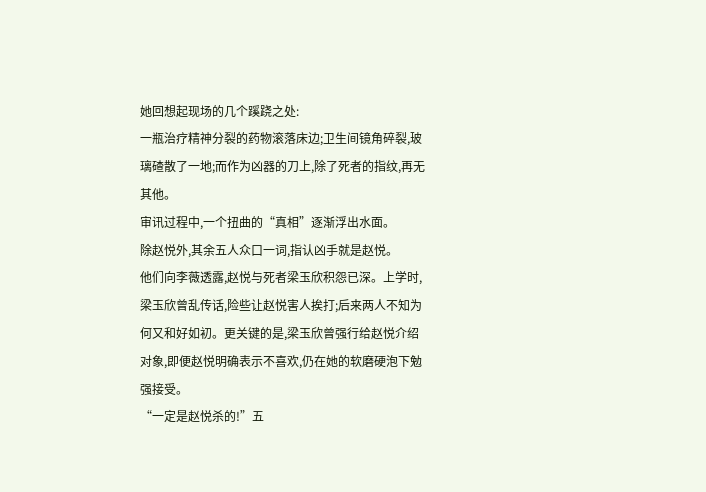她回想起现场的几个蹊跷之处:
一瓶治疗精神分裂的药物滚落床边;卫生间镜角碎裂,玻璃碴散了一地;而作为凶器的刀上,除了死者的指纹,再无其他。
审讯过程中,一个扭曲的“真相”逐渐浮出水面。
除赵悦外,其余五人众口一词,指认凶手就是赵悦。
他们向李薇透露,赵悦与死者梁玉欣积怨已深。上学时,梁玉欣曾乱传话,险些让赵悦害人挨打;后来两人不知为何又和好如初。更关键的是,梁玉欣曾强行给赵悦介绍对象,即便赵悦明确表示不喜欢,仍在她的软磨硬泡下勉强接受。
“一定是赵悦杀的!”五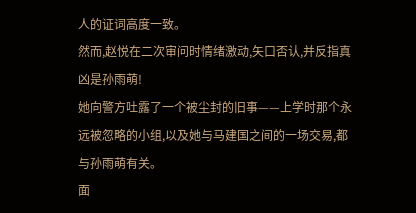人的证词高度一致。
然而,赵悦在二次审问时情绪激动,矢口否认,并反指真凶是孙雨萌!
她向警方吐露了一个被尘封的旧事——上学时那个永远被忽略的小组,以及她与马建国之间的一场交易,都与孙雨萌有关。
面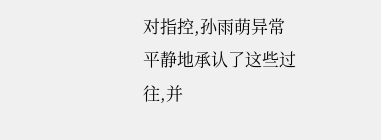对指控,孙雨萌异常平静地承认了这些过往,并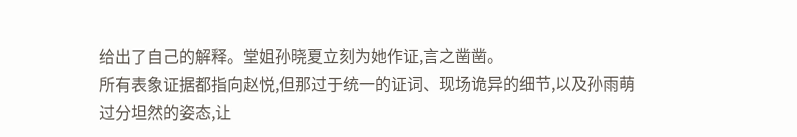给出了自己的解释。堂姐孙晓夏立刻为她作证,言之凿凿。
所有表象证据都指向赵悦,但那过于统一的证词、现场诡异的细节,以及孙雨萌过分坦然的姿态,让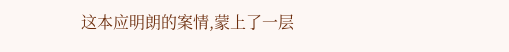这本应明朗的案情,蒙上了一层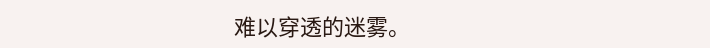难以穿透的迷雾。